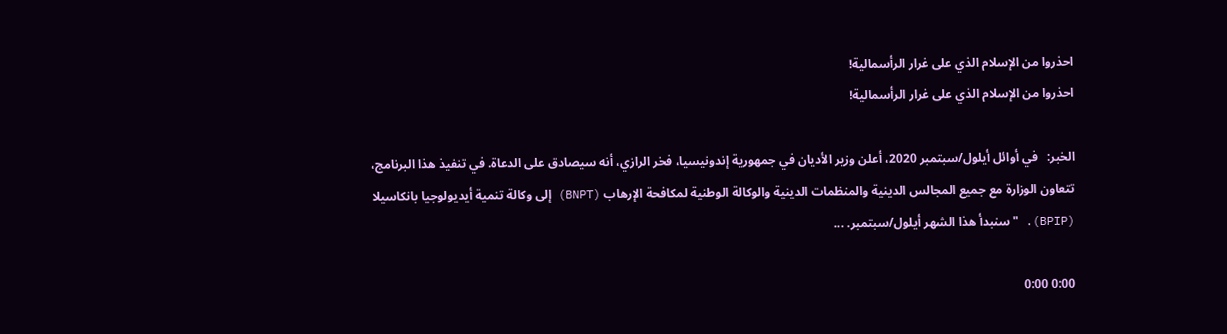احذروا من الإسلام الذي على غرار الرأسمالية!
احذروا من الإسلام الذي على غرار الرأسمالية!

الخبر:   في أوائل أيلول/سبتمبر 2020، أعلن وزير الأديان في جمهورية إندونيسيا، فخر الرازي، أنه سيصادق على الدعاة. في تنفيذ هذا البرنامج، تتعاون الوزارة مع جميع المجالس الدينية والمنظمات الدينية والوكالة الوطنية لمكافحة الإرهاب (BNPT) إلى وكالة تنمية أيديولوجيا بانكاسيلا (BPIP). "سنبدأ هذا الشهر أيلول/سبتمبر. ...

0:00 0:00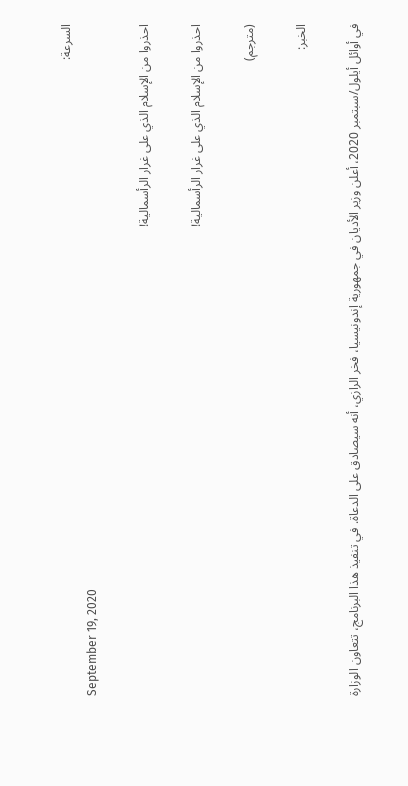السرعة:
September 19, 2020

احذروا من الإسلام الذي على غرار الرأسمالية!

احذروا من الإسلام الذي على غرار الرأسمالية!

(مترجم)

الخبر:

في أوائل أيلول/سبتمبر 2020، أعلن وزير الأديان في جمهورية إندونيسيا، فخر الرازي، أنه سيصادق على الدعاة. في تنفيذ هذا البرنامج، تتعاون الوزارة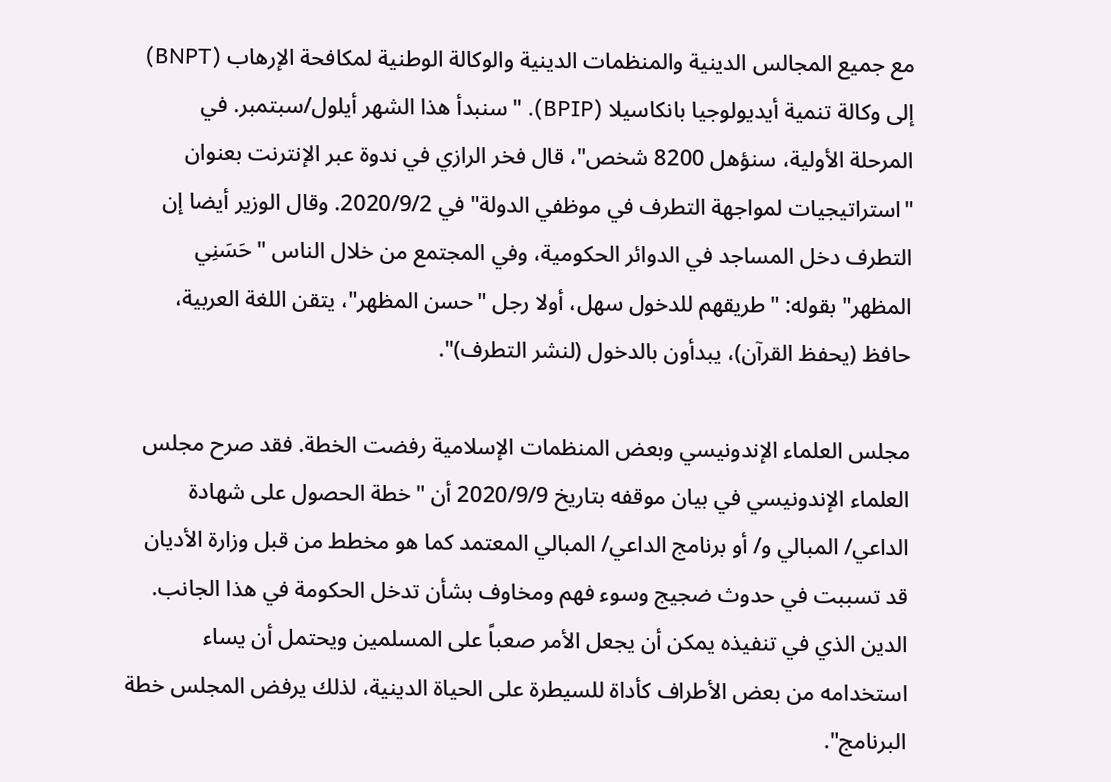مع جميع المجالس الدينية والمنظمات الدينية والوكالة الوطنية لمكافحة الإرهاب (BNPT) إلى وكالة تنمية أيديولوجيا بانكاسيلا (BPIP). "سنبدأ هذا الشهر أيلول/سبتمبر. في المرحلة الأولية، سنؤهل 8200 شخص"، قال فخر الرازي في ندوة عبر الإنترنت بعنوان "استراتيجيات لمواجهة التطرف في موظفي الدولة" في 2020/9/2. وقال الوزير أيضا إن التطرف دخل المساجد في الدوائر الحكومية، وفي المجتمع من خلال الناس "حَسَنِي المظهر" بقوله: "طريقهم للدخول سهل، أولا رجل "حسن المظهر"، يتقن اللغة العربية، حافظ (يحفظ القرآن)، يبدأون بالدخول (لنشر التطرف)".

مجلس العلماء الإندونيسي وبعض المنظمات الإسلامية رفضت الخطة. فقد صرح مجلس العلماء الإندونيسي في بيان موقفه بتاريخ 2020/9/9 أن "خطة الحصول على شهادة الداعي/ المبالي و/ أو برنامج الداعي/ المبالي المعتمد كما هو مخطط من قبل وزارة الأديان قد تسببت في حدوث ضجيج وسوء فهم ومخاوف بشأن تدخل الحكومة في هذا الجانب. الدين الذي في تنفيذه يمكن أن يجعل الأمر صعباً على المسلمين ويحتمل أن يساء استخدامه من بعض الأطراف كأداة للسيطرة على الحياة الدينية، لذلك يرفض المجلس خطة البرنامج".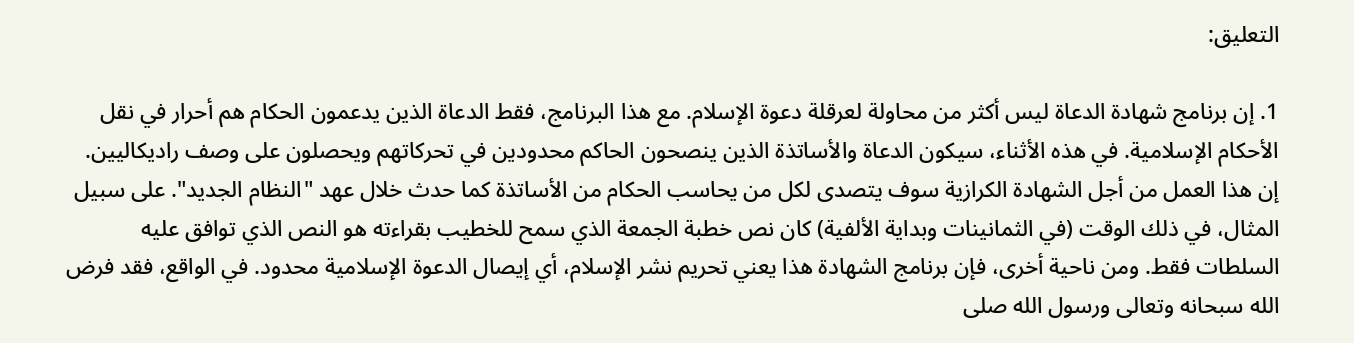التعليق:

1. إن برنامج شهادة الدعاة ليس أكثر من محاولة لعرقلة دعوة الإسلام. مع هذا البرنامج، فقط الدعاة الذين يدعمون الحكام هم أحرار في نقل الأحكام الإسلامية. في هذه الأثناء، سيكون الدعاة والأساتذة الذين ينصحون الحاكم محدودين في تحركاتهم ويحصلون على وصف راديكاليين. إن هذا العمل من أجل الشهادة الكرازية سوف يتصدى لكل من يحاسب الحكام من الأساتذة كما حدث خلال عهد "النظام الجديد". على سبيل المثال، في ذلك الوقت (في الثمانينات وبداية الألفية) كان نص خطبة الجمعة الذي سمح للخطيب بقراءته هو النص الذي توافق عليه السلطات فقط. ومن ناحية أخرى، فإن برنامج الشهادة هذا يعني تحريم نشر الإسلام، أي إيصال الدعوة الإسلامية محدود. في الواقع، فقد فرض الله سبحانه وتعالى ورسول الله صلى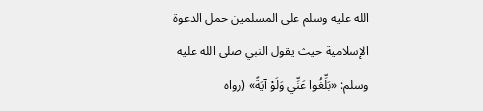الله عليه وسلم على المسلمين حمل الدعوة الإسلامية حيث يقول النبي صلى الله عليه وسلم: «بَلِّغُوا عَنِّي وَلَوْ آيَةً» (رواه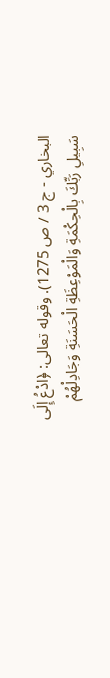البخاري - ج 3 / ص 1275). وقوله تعالى: ﴿ادْعُ إِلَى سَبِيلِ رَبِّكَ بِالْحِكْمَةِ وَالْمَوْعِظَةِ الْحَسَنَةِ وَجَادِلْهُمْ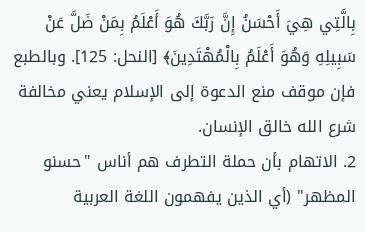بِالَّتِي هِيَ أَحْسَنُ إِنَّ رَبَّكَ هُوَ أَعْلَمُ بِمَنْ ضَلَّ عَنْ سَبِيلِهِ وَهُوَ أَعْلَمُ بِالْمُهْتَدِينَ﴾ [النحل: 125]. وبالطبع فإن موقف منع الدعوة إلى الإسلام يعني مخالفة شرع الله خالق الإنسان.
2. الاتهام بأن حملة التطرف هم أناس "حسنو المظهر" (أي الذين يفهمون اللغة العربية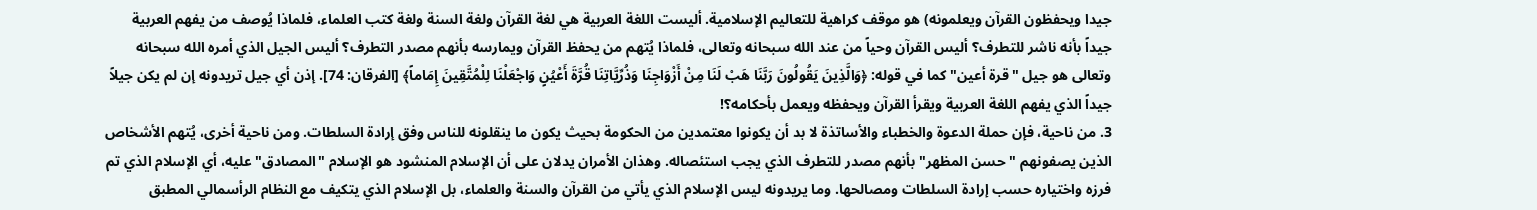جيدا ويحفظون القرآن ويعلمونه) هو موقف كراهية للتعاليم الإسلامية. أليست اللغة العربية هي لغة القرآن ولغة السنة ولغة كتب العلماء، فلماذا يُوصف من يفهم العربية جيداً بأنه ناشر للتطرف؟ أليس القرآن وحياً من عند الله سبحانه وتعالى، فلماذا يُتهم من يحفظ القرآن ويمارسه بأنهم مصدر التطرف؟ أليس الجيل الذي أمره الله سبحانه وتعالى هو جيل "قرة أعين" كما في قوله: ﴿وَالَّذِينَ يَقُولُونَ رَبَّنَا هَبْ لَنَا مِنْ أَزْوَاجِنَا وَذُرِّيَّاتِنَا قُرَّةَ أَعْيُنٍ وَاجْعَلْنَا لِلْمُتَّقِينَ إِمَاماً﴾ [الفرقان: 74]. إذن أي جيل تريدونه إن لم يكن جيلاً جيداً الذي يفهم اللغة العربية ويقرأ القرآن ويحفظه ويعمل بأحكامه؟!
3. من ناحية، فإن حملة الدعوة والخطباء والأساتذة لا بد أن يكونوا معتمدين من الحكومة بحيث يكون ما ينقلونه للناس وفق إرادة السلطات. ومن ناحية أخرى، يُتهم الأشخاص الذين يصفونهم "حسن المظهر" بأنهم مصدر للتطرف الذي يجب استئصاله. وهذان الأمران يدلان على أن الإسلام المنشود هو الإسلام "المصادق" عليه، أي الإسلام الذي تم فرزه واختياره حسب إرادة السلطات ومصالحها. وما يريدونه ليس الإسلام الذي يأتي من القرآن والسنة والعلماء، بل الإسلام الذي يتكيف مع النظام الرأسمالي المطبق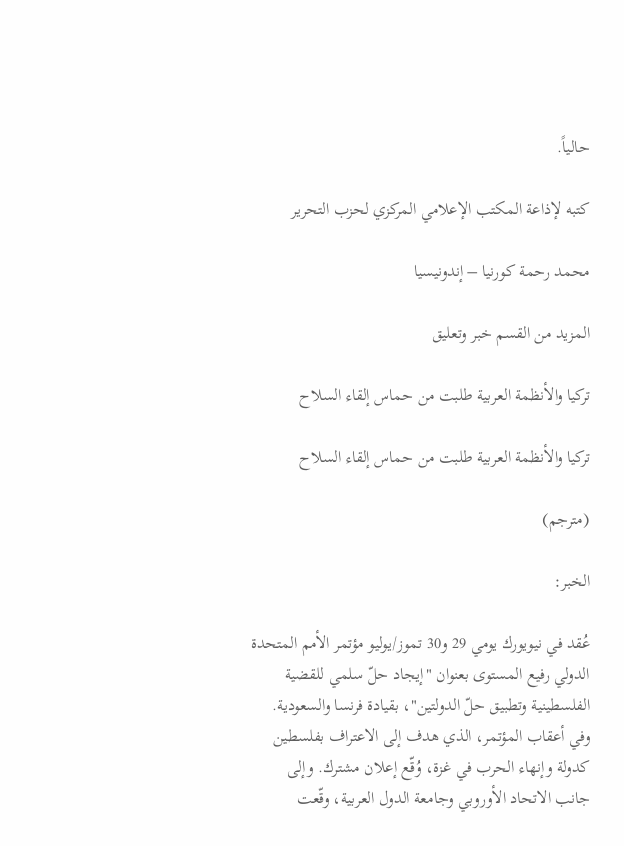حالياً.

كتبه لإذاعة المكتب الإعلامي المركزي لحزب التحرير

محمد رحمة كورنيا – إندونيسيا

المزيد من القسم خبر وتعليق

تركيا والأنظمة العربية طلبت من حماس إلقاء السلاح

تركيا والأنظمة العربية طلبت من حماس إلقاء السلاح

(مترجم)

الخبر:

عُقد في نيويورك يومي 29 و30 تموز/يوليو مؤتمر الأمم المتحدة الدولي رفيع المستوى بعنوان "إيجاد حلّ سلمي للقضية الفلسطينية وتطبيق حلّ الدولتين"، بقيادة فرنسا والسعودية. وفي أعقاب المؤتمر، الذي هدف إلى الاعتراف بفلسطين كدولة وإنهاء الحرب في غزة، وُقّع إعلان مشترك. وإلى جانب الاتحاد الأوروبي وجامعة الدول العربية، وقّعت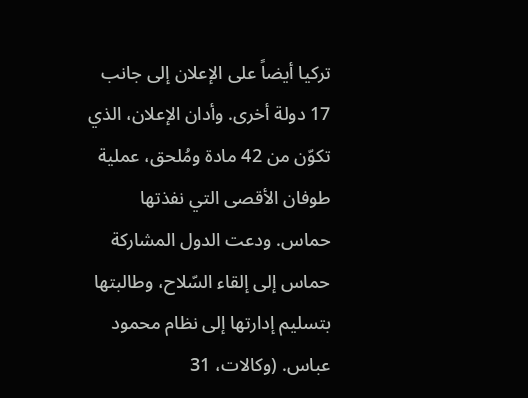تركيا أيضاً على الإعلان إلى جانب 17 دولة أخرى. وأدان الإعلان، الذي تكوّن من 42 مادة ومُلحق، عملية طوفان الأقصى التي نفذتها حماس. ودعت الدول المشاركة حماس إلى إلقاء السّلاح، وطالبتها بتسليم إدارتها إلى نظام محمود عباس. (وكالات، 31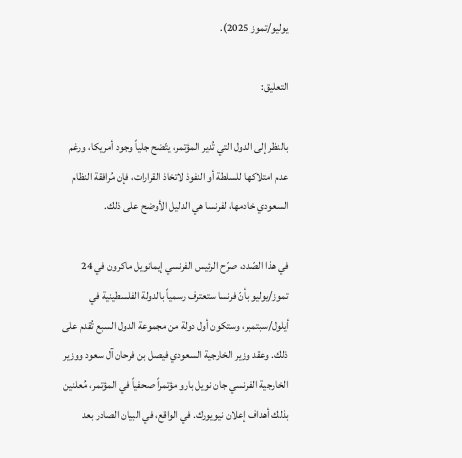يوليو/تموز 2025).

التعليق:

بالنظر إلى الدول التي تُدير المؤتمر، يتّضح جلياً وجود أمريكا، ورغم عدم امتلاكها للسلطة أو النفوذ لاتخاذ القرارات، فإن مُرافقة النظام السعودي خادمها، لفرنسا هي الدليل الأوضح على ذلك.

في هذا الصّدد، صرّح الرئيس الفرنسي إيمانويل ماكرون في 24 تموز/يوليو بأنّ فرنسا ستعترف رسمياً بالدولة الفلسطينية في أيلول/سبتمبر، وستكون أول دولة من مجموعة الدول السبع تُقدم على ذلك. وعقد وزير الخارجية السعودي فيصل بن فرحان آل سعود ووزير الخارجية الفرنسي جان نويل بارو مؤتمراً صحفياً في المؤتمر، مُعلنين بذلك أهداف إعلان نيويورك. في الواقع، في البيان الصادر بعد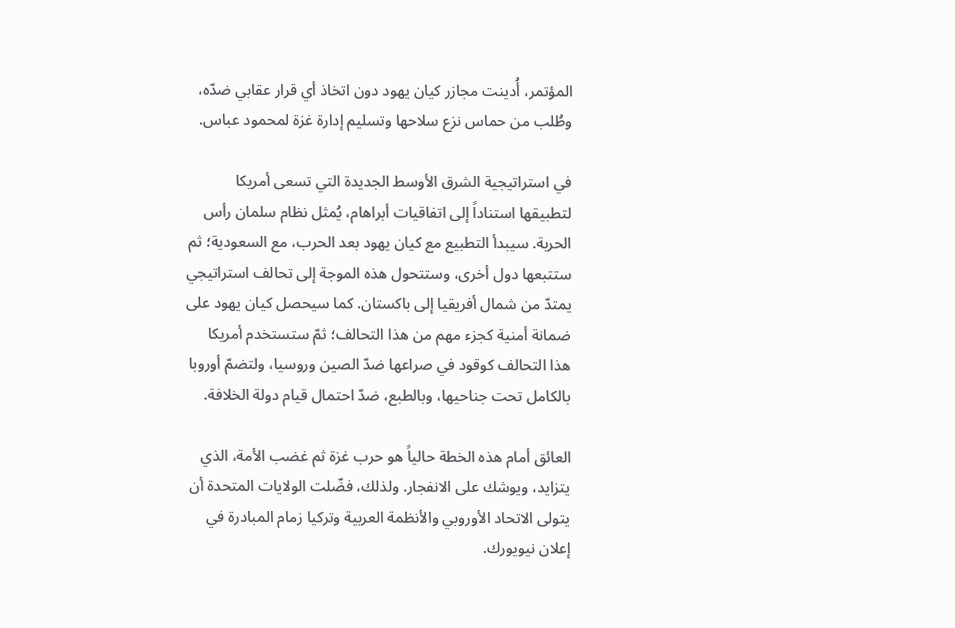المؤتمر، أُدينت مجازر كيان يهود دون اتخاذ أي قرار عقابي ضدّه، وطُلب من حماس نزع سلاحها وتسليم إدارة غزة لمحمود عباس.

في استراتيجية الشرق الأوسط الجديدة التي تسعى أمريكا لتطبيقها استناداً إلى اتفاقيات أبراهام، يُمثل نظام سلمان رأس الحربة. سيبدأ التطبيع مع كيان يهود بعد الحرب، مع السعودية؛ ثم ستتبعها دول أخرى، وستتحول هذه الموجة إلى تحالف استراتيجي يمتدّ من شمال أفريقيا إلى باكستان. كما سيحصل كيان يهود على ضمانة أمنية كجزء مهم من هذا التحالف؛ ثمّ ستستخدم أمريكا هذا التحالف كوقود في صراعها ضدّ الصين وروسيا، ولتضمّ أوروبا بالكامل تحت جناحيها، وبالطبع، ضدّ احتمال قيام دولة الخلافة.

العائق أمام هذه الخطة حالياً هو حرب غزة ثم غضب الأمة، الذي يتزايد، ويوشك على الانفجار. ولذلك، فضّلت الولايات المتحدة أن يتولى الاتحاد الأوروبي والأنظمة العربية وتركيا زمام المبادرة في إعلان نيويورك.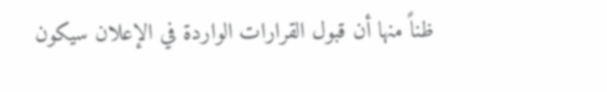ظناً منها أن قبول القرارات الواردة في الإعلان سيكون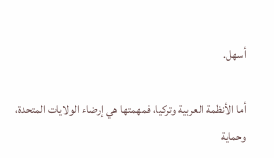أسهل.

أما الأنظمة العربية وتركيا، فمهمتها هي إرضاء الولايات المتحدة، وحماية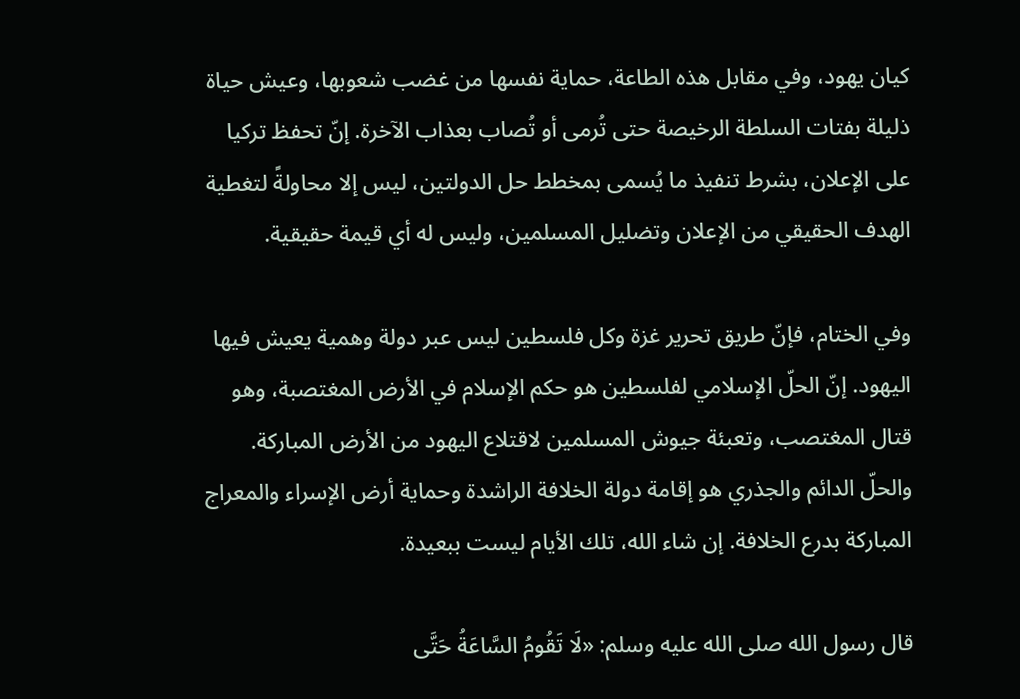كيان يهود، وفي مقابل هذه الطاعة، حماية نفسها من غضب شعوبها، وعيش حياة ذليلة بفتات السلطة الرخيصة حتى تُرمى أو تُصاب بعذاب الآخرة. إنّ تحفظ تركيا على الإعلان، بشرط تنفيذ ما يُسمى بمخطط حل الدولتين، ليس إلا محاولةً لتغطية الهدف الحقيقي من الإعلان وتضليل المسلمين، وليس له أي قيمة حقيقية.

وفي الختام، فإنّ طريق تحرير غزة وكل فلسطين ليس عبر دولة وهمية يعيش فيها اليهود. إنّ الحلّ الإسلامي لفلسطين هو حكم الإسلام في الأرض المغتصبة، وهو قتال المغتصب، وتعبئة جيوش المسلمين لاقتلاع اليهود من الأرض المباركة. والحلّ الدائم والجذري هو إقامة دولة الخلافة الراشدة وحماية أرض الإسراء والمعراج المباركة بدرع الخلافة. إن شاء الله، تلك الأيام ليست ببعيدة.

قال رسول الله صلى الله عليه وسلم: «لَا تَقُومُ السَّاعَةُ حَتَّى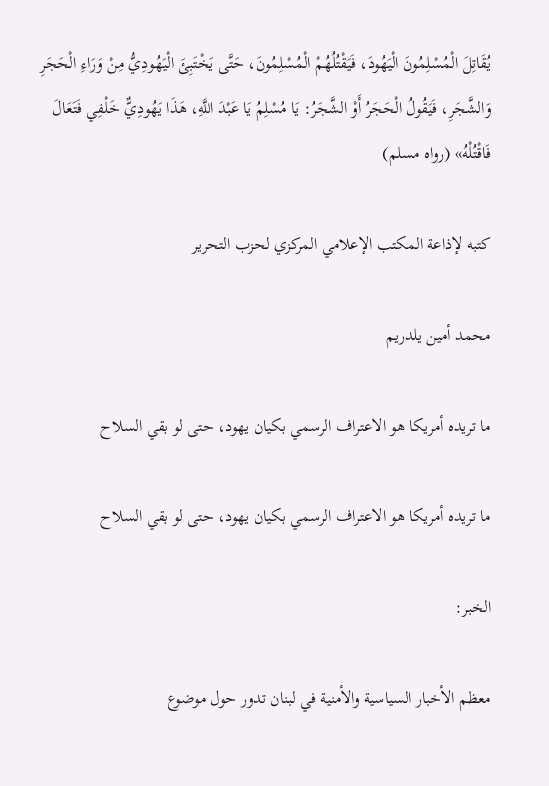يُقَاتِلَ الْمُسْلِمُونَ الْيَهُودَ، فَيَقْتُلُهُمْ الْمُسْلِمُونَ، حَتَّى يَخْتَبِئَ الْيَهُودِيُّ مِنْ وَرَاءِ الْحَجَرِ وَالشَّجَرِ، فَيَقُولُ الْحَجَرُ أَوْ الشَّجَرُ: يَا مُسْلِمُ يَا عَبْدَ اللَّهِ، هَذَا يَهُودِيٌّ خَلْفِي فَتَعَالَ فَاقْتُلْهُ» (رواه مسلم)

كتبه لإذاعة المكتب الإعلامي المركزي لحزب التحرير

محمد أمين يلدريم

ما تريده أمريكا هو الاعتراف الرسمي بكيان يهود، حتى لو بقي السلاح

ما تريده أمريكا هو الاعتراف الرسمي بكيان يهود، حتى لو بقي السلاح

الخبر:

معظم الأخبار السياسية والأمنية في لبنان تدور حول موضوع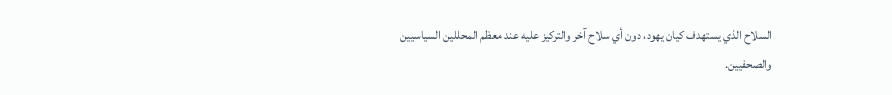السلاح الذي يستهدف كيان يهود، دون أي سلاح آخر والتركيز عليه عند معظم المحللين السياسيين والصحفيين.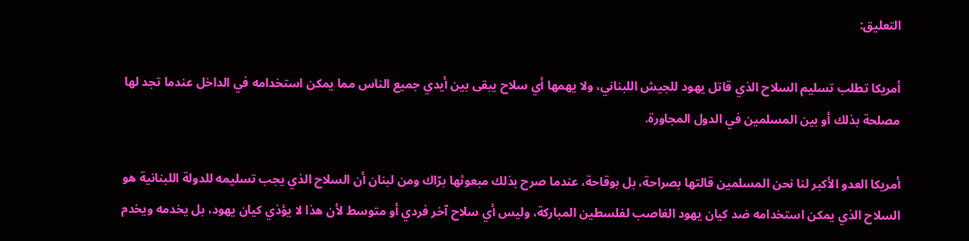التعليق:

أمريكا تطلب تسليم السلاح الذي قاتل يهود للجيش اللبناني، ولا يهمها أي سلاح يبقى بين أيدي جميع الناس مما يمكن استخدامه في الداخل عندما تجد لها مصلحة بذلك أو بين المسلمين في الدول المجاورة.

أمريكا العدو الأكبر لنا نحن المسلمين قالتها بصراحة، بل بوقاحة، عندما صرح بذلك مبعوثها برّاك ومن لبنان أن السلاح الذي يجب تسليمه للدولة اللبنانية هو السلاح الذي يمكن استخدامه ضد كيان يهود الغاصب لفلسطين المباركة، وليس أي سلاح آخر فردي أو متوسط لأن هذا لا يؤذي كيان يهود، بل يخدمه ويخدم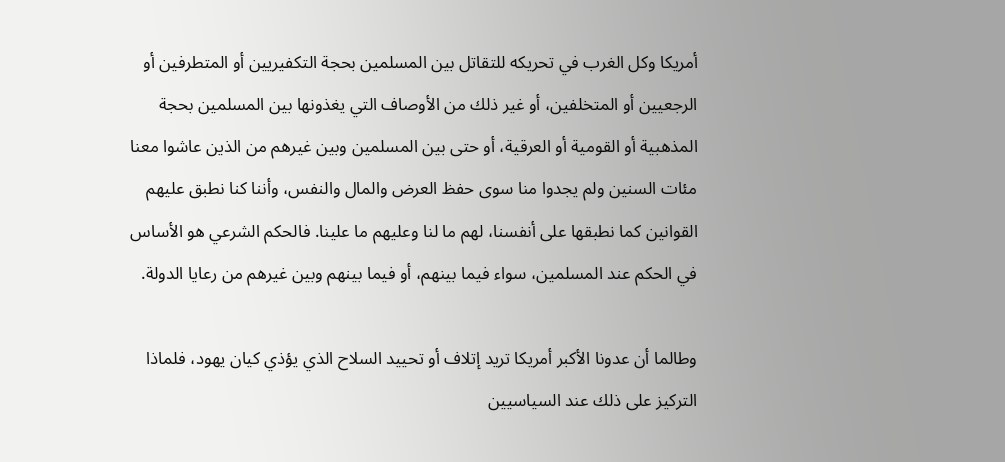أمريكا وكل الغرب في تحريكه للتقاتل بين المسلمين بحجة التكفيريين أو المتطرفين أو الرجعيين أو المتخلفين، أو غير ذلك من الأوصاف التي يغذونها بين المسلمين بحجة المذهبية أو القومية أو العرقية، أو حتى بين المسلمين وبين غيرهم من الذين عاشوا معنا مئات السنين ولم يجدوا منا سوى حفظ العرض والمال والنفس، وأننا كنا نطبق عليهم القوانين كما نطبقها على أنفسنا، لهم ما لنا وعليهم ما علينا. فالحكم الشرعي هو الأساس في الحكم عند المسلمين، سواء فيما بينهم، أو فيما بينهم وبين غيرهم من رعايا الدولة.

وطالما أن عدونا الأكبر أمريكا تريد إتلاف أو تحييد السلاح الذي يؤذي كيان يهود، فلماذا التركيز على ذلك عند السياسيين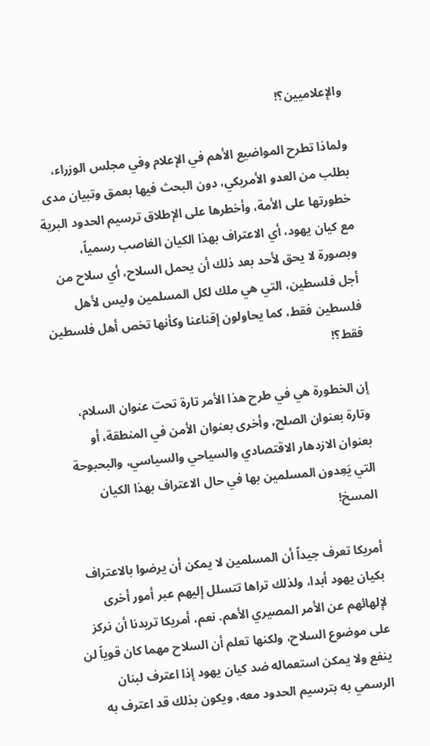والإعلاميين؟!

ولماذا تطرح المواضيع الأهم في الإعلام وفي مجلس الوزراء، بطلب من العدو الأمريكي، دون البحث فيها بعمق وتبيان مدى خطورتها على الأمة، وأخطرها على الإطلاق ترسيم الحدود البرية مع كيان يهود، أي الاعتراف بهذا الكيان الغاصب رسمياً، وبصورة لا يحق لأحد بعد ذلك أن يحمل السلاح، أي سلاح من أجل فلسطين، التي هي ملك لكل المسلمين وليس لأهل فلسطين فقط، كما يحاولون إقناعنا وكأنها تخص أهل فلسطين فقط؟!

إن الخطورة هي في طرح هذا الأمر تارة تحت عنوان السلام، وتارة بعنوان الصلح، وأخرى بعنوان الأمن في المنطقة، أو بعنوان الازدهار الاقتصادي والسياحي والسياسي، والبحبوحة التي يَعِدون المسلمين بها في حال الاعتراف بهذا الكيان المسخ!

أمريكا تعرف جيداً أن المسلمين لا يمكن أن يرضوا بالاعتراف بكيان يهود أبدا، ولذلك تراها تتسلل إليهم عبر أمور أخرى لإلهائهم عن الأمر المصيري الأهم. نعم، أمريكا تريدنا أن نركز على موضوع السلاح، ولكنها تعلم أن السلاح مهما كان قوياً لن ينفع ولا يمكن استعماله ضد كيان يهود إذا اعترف لبنان الرسمي به بترسيم الحدود معه، ويكون بذلك قد اعترف به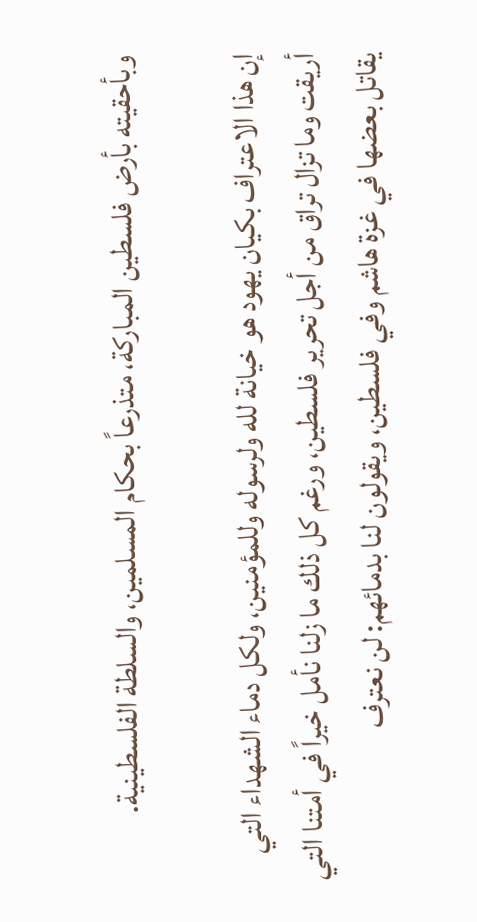وبأحقيته بأرض فلسطين المباركة، متذرعاً بحكام المسلمين، والسلطة الفلسطينية.

إن هذا الاعتراف بكيان يهود هو خيانة لله ولرسوله وللمؤمنين، ولكل دماء الشهداء التي أريقت وما تزال تراق من أجل تحرير فلسطين، ورغم كل ذلك ما زلنا نأمل خيراً في أمتنا التي يقاتل بعضها في غزة هاشم وفي فلسطين، ويقولون لنا بدمائهم: لن نعترف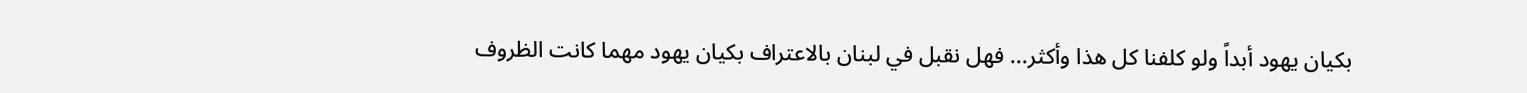بكيان يهود أبداً ولو كلفنا كل هذا وأكثر... فهل نقبل في لبنان بالاعتراف بكيان يهود مهما كانت الظروف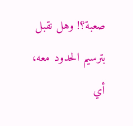صعبة؟! وهل نقبل بترسيم الحدود معه، أي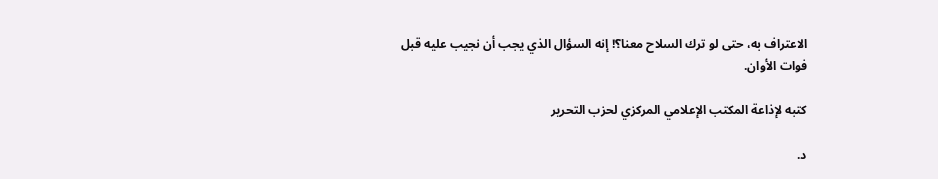الاعتراف به، حتى لو ترك السلاح معنا؟! إنه السؤال الذي يجب أن نجيب عليه قبل فوات الأوان.

كتبه لإذاعة المكتب الإعلامي المركزي لحزب التحرير

د.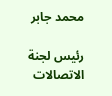محمد جابر

رئيس لجنة الاتصالات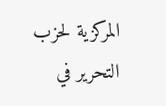المركزية لحزب التحرير في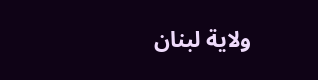ولاية لبنان